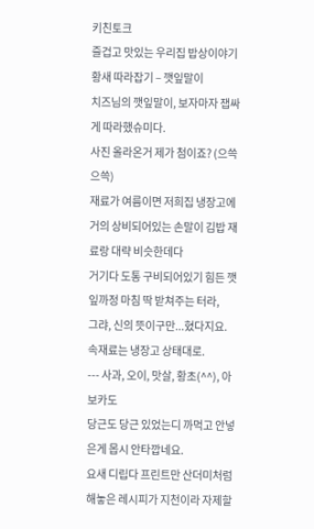키친토크
즐겁고 맛있는 우리집 밥상이야기
황새 따라잡기 – 깻잎말이
치즈님의 깻잎말이, 보자마자 잽싸게 따라했슈미다.
사진 올라온거 제가 첨이죠? (으쓱으쓱)
재료가 여름이면 저희집 냉장고에 거의 상비되어있는 손말이 김밥 재료랑 대략 비슷한데다
거기다 도통 구비되어있기 힘든 깻잎까정 마침 딱 받쳐주는 터라,
그랴, 신의 뜻이구만...혔다지요.
속재료는 냉장고 상태대로.
--- 사과, 오이, 맛살, 황초(^^), 아보카도
당근도 당근 있었는디 까먹고 안넣은게 몹시 안타깝네요.
요새 디립다 프린트만 산더미처럼 해놓은 레시피가 지천이라 자제할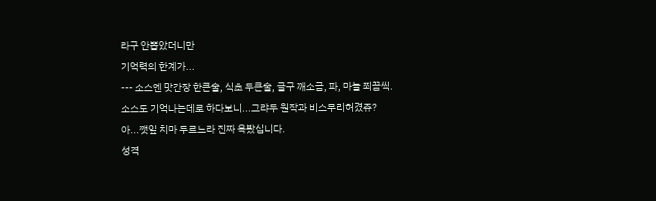라구 안뽑았더니만
기억력의 한계가...
--- 소스엔 맛간장 한큰술, 식초 두큰술, 글구 깨소금, 파, 마늘 쬐끔씩.
소스도 기억나는데로 하다보니...그랴두 원작과 비스무리허겼쥬?
아...깻잎 치마 두르느라 진짜 욕봤십니다.
성격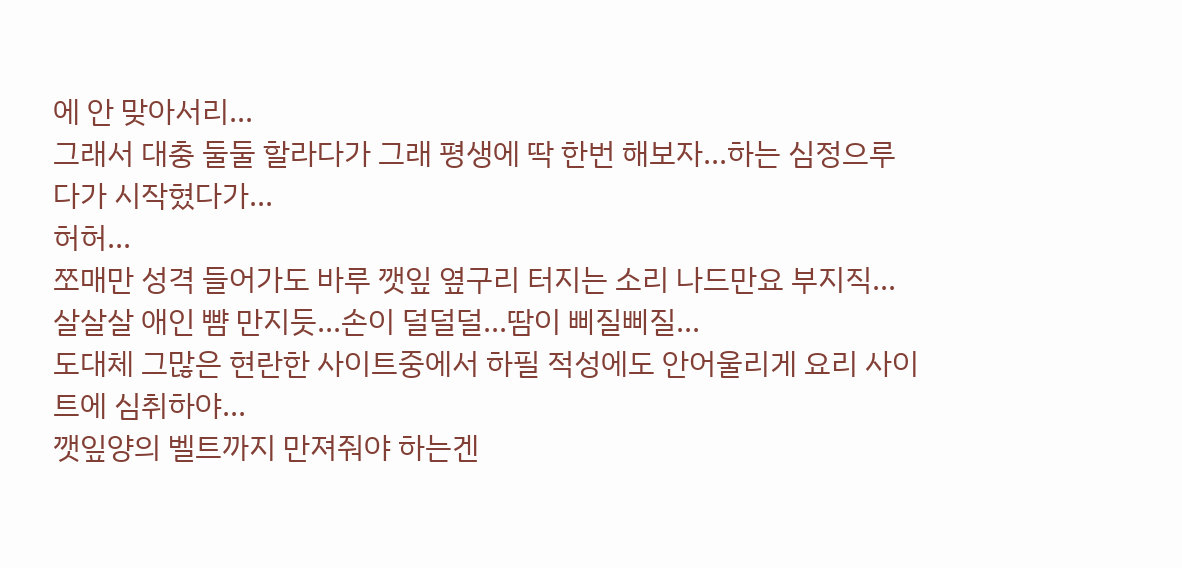에 안 맞아서리...
그래서 대충 둘둘 할라다가 그래 평생에 딱 한번 해보자...하는 심정으루다가 시작혔다가...
허허...
쪼매만 성격 들어가도 바루 깻잎 옆구리 터지는 소리 나드만요 부지직...
살살살 애인 뺨 만지듯...손이 덜덜덜...땀이 삐질삐질...
도대체 그많은 현란한 사이트중에서 하필 적성에도 안어울리게 요리 사이트에 심취하야...
깻잎양의 벨트까지 만져줘야 하는겐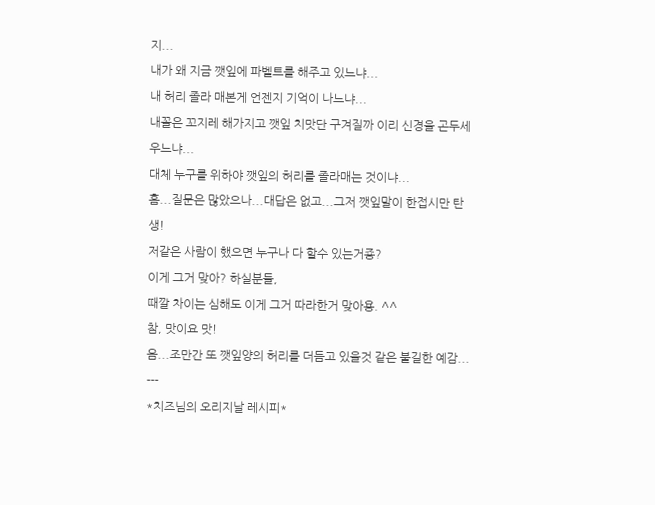지...
내가 왜 지금 깻잎에 파벨트를 해주고 있느냐...
내 허리 졸라 매본게 언젠지 기억이 나느냐...
내꼴은 꼬지레 해가지고 깻잎 치맛단 구겨질까 이리 신경을 곤두세우느냐...
대체 누구를 위하야 깻잎의 허리를 졸라매는 것이냐...
흠...질문은 많았으나...대답은 없고...그저 깻잎말이 한접시만 탄생!
저같은 사람이 했으면 누구나 다 할수 있는거죵?
이게 그거 맞아? 하실분들,
때깔 차이는 심해도 이게 그거 따라한거 맞아용. ^^
참, 맛이요 맛!
음...조만간 또 깻잎양의 허리를 더듬고 있을것 같은 불길한 예감...
---
*치즈님의 오리지날 레시피*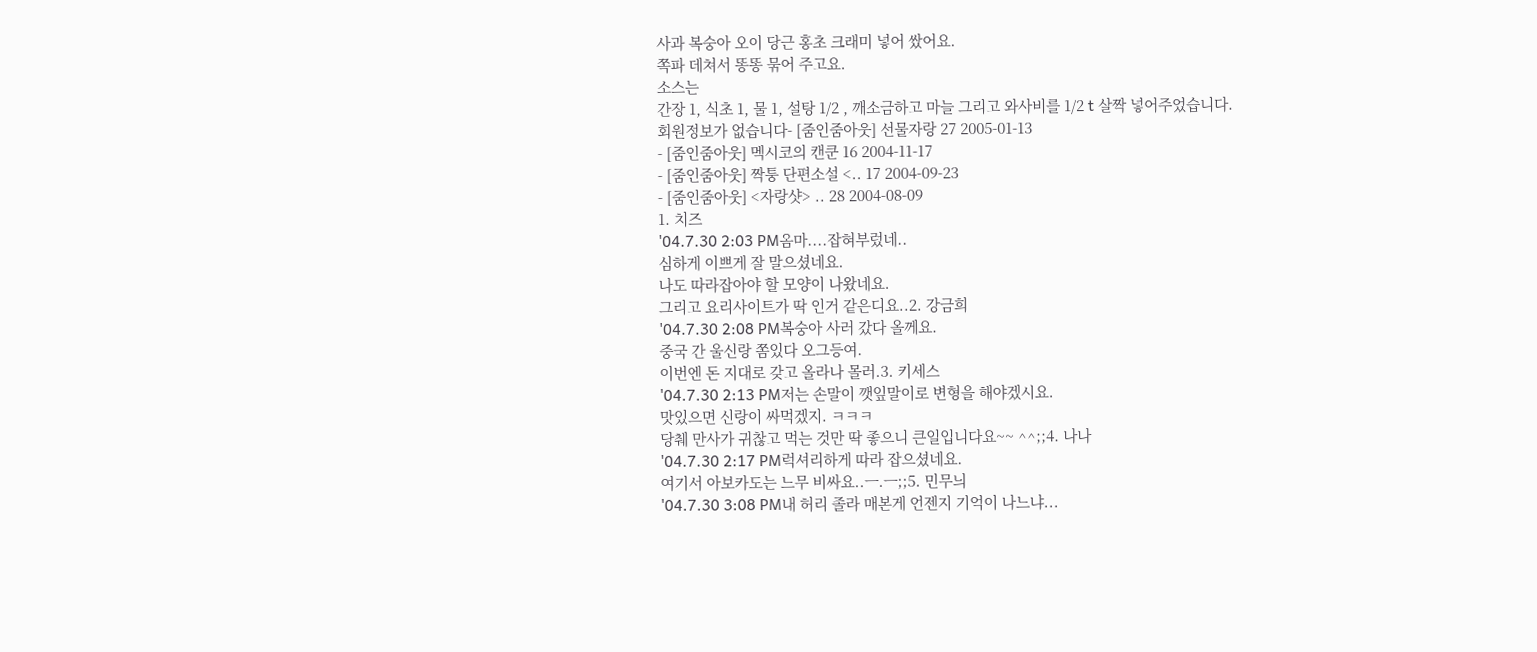사과 복숭아 오이 당근 홍초 크래미 넣어 쌌어요.
쪽파 데쳐서 똥똥 묶어 주고요.
소스는
간장 1, 식초 1, 물 1, 설탕 1/2 , 깨소금하고 마늘 그리고 와사비를 1/2 t 살짝 넣어주었습니다.
회원정보가 없습니다- [줌인줌아웃] 선물자랑 27 2005-01-13
- [줌인줌아웃] 멕시코의 캔쿤 16 2004-11-17
- [줌인줌아웃] 짝퉁 단편소설 <.. 17 2004-09-23
- [줌인줌아웃] <자랑샷> .. 28 2004-08-09
1. 치즈
'04.7.30 2:03 PM옴마....잡혀부렀네..
심하게 이쁘게 잘 말으셨네요.
나도 따라잡아야 할 모양이 나왔네요.
그리고 요리사이트가 딱 인거 같은디요..2. 강금희
'04.7.30 2:08 PM복숭아 사러 갔다 올께요.
중국 간 울신랑 쫌있다 오그등여.
이번엔 돈 지대로 갖고 올라나 몰러.3. 키세스
'04.7.30 2:13 PM저는 손말이 깻잎말이로 변형을 해야겠시요.
맛있으면 신랑이 싸먹겠지. ㅋㅋㅋ
당췌 만사가 귀찮고 먹는 것만 딱 좋으니 큰일입니다요~~ ^^;;4. 나나
'04.7.30 2:17 PM럭셔리하게 따라 잡으셨네요.
여기서 아보카도는 느무 비싸요..ㅡ.ㅡ;;5. 민무늬
'04.7.30 3:08 PM내 허리 졸라 매본게 언젠지 기억이 나느냐...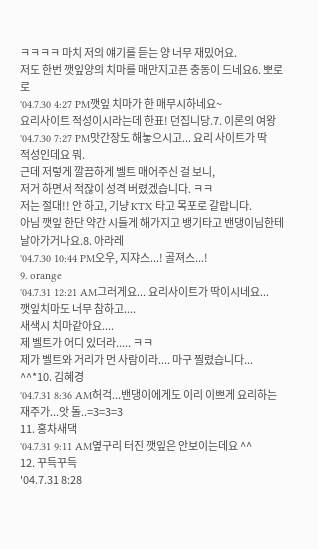ㅋㅋㅋㅋ 마치 저의 얘기를 듣는 양 너무 재밌어요.
저도 한번 깻잎양의 치마를 매만지고픈 충동이 드네요6. 뽀로로
'04.7.30 4:27 PM깻잎 치마가 한 매무시하네요~
요리사이트 적성이시라는데 한표! 던집니당.7. 이론의 여왕
'04.7.30 7:27 PM맛간장도 해놓으시고... 요리 사이트가 딱 적성인데요 뭐.
근데 저렇게 깔끔하게 벨트 매어주신 걸 보니,
저거 하면서 적잖이 성격 버렸겠습니다. ㅋㅋ
저는 절대!! 안 하고, 기냥 KTX 타고 목포로 갈랍니다.
아님 깻잎 한단 약간 시들게 해가지고 뱅기타고 밴댕이님한테 날아가거나요.8. 아라레
'04.7.30 10:44 PM오우, 지쟈스...! 골져스...!
9. orange
'04.7.31 12:21 AM그러게요... 요리사이트가 딱이시네요...
깻잎치마도 너무 참하고....
새색시 치마같아요....
제 벨트가 어디 있더라..... ㅋㅋ
제가 벨트와 거리가 먼 사람이라.... 마구 찔렸습니다... ^^*10. 김혜경
'04.7.31 8:36 AM허걱...밴댕이에게도 이리 이쁘게 요리하는 재주가...앗 돌..=3=3=3
11. 홍차새댁
'04.7.31 9:11 AM옆구리 터진 깻잎은 안보이는데요 ^^
12. 꾸득꾸득
'04.7.31 8:28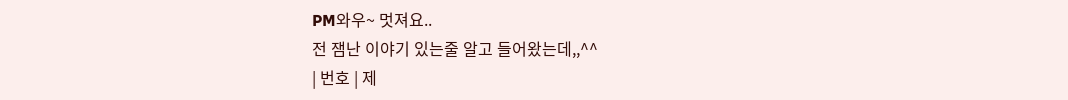PM와우~ 멋져요..
전 잼난 이야기 있는줄 알고 들어왔는데,,^^
| 번호 | 제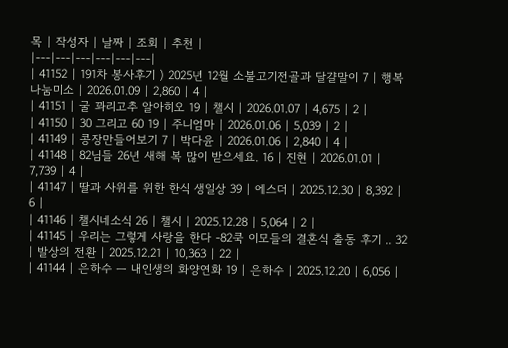목 | 작성자 | 날짜 | 조회 | 추천 |
|---|---|---|---|---|---|
| 41152 | 191차 봉사후기 ) 2025년 12월 소불고기전골과 달걀말이 7 | 행복나눔미소 | 2026.01.09 | 2,860 | 4 |
| 41151 | 굴 꽈리고추 알아히오 19 | 챌시 | 2026.01.07 | 4,675 | 2 |
| 41150 | 30 그리고 60 19 | 주니엄마 | 2026.01.06 | 5,039 | 2 |
| 41149 | 콩장만들어보기 7 | 박다윤 | 2026.01.06 | 2,840 | 4 |
| 41148 | 82님들 26년 새해 복 많이 받으세요. 16 | 진현 | 2026.01.01 | 7,739 | 4 |
| 41147 | 딸과 사위를 위한 한식 생일상 39 | 에스더 | 2025.12.30 | 8,392 | 6 |
| 41146 | 챌시네소식 26 | 챌시 | 2025.12.28 | 5,064 | 2 |
| 41145 | 우리는 그렇게 사랑을 한다 -82쿡 이모들의 결혼식 출동 후기 .. 32 | 발상의 전환 | 2025.12.21 | 10,363 | 22 |
| 41144 | 은하수 ㅡ 내인생의 화양연화 19 | 은하수 | 2025.12.20 | 6,056 |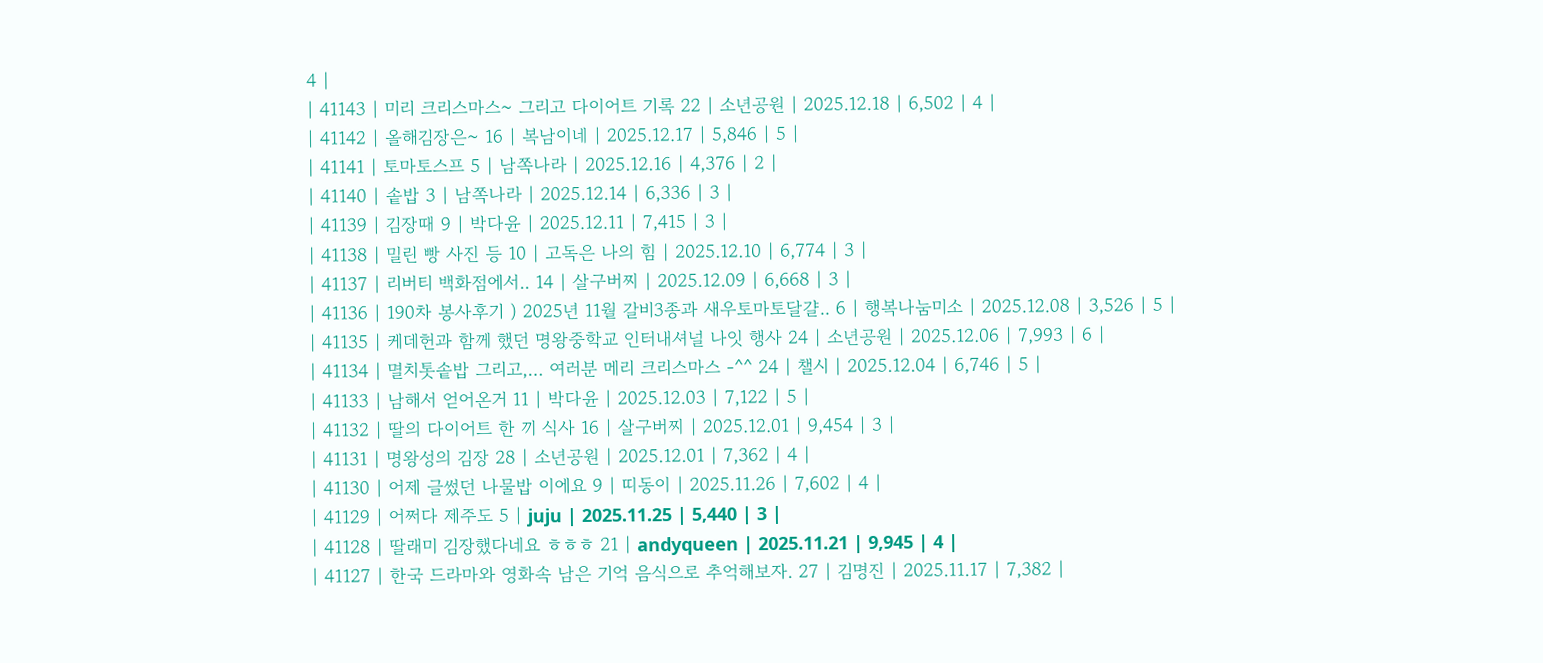4 |
| 41143 | 미리 크리스마스~ 그리고 다이어트 기록 22 | 소년공원 | 2025.12.18 | 6,502 | 4 |
| 41142 | 올해김장은~ 16 | 복남이네 | 2025.12.17 | 5,846 | 5 |
| 41141 | 토마토스프 5 | 남쪽나라 | 2025.12.16 | 4,376 | 2 |
| 41140 | 솥밥 3 | 남쪽나라 | 2025.12.14 | 6,336 | 3 |
| 41139 | 김장때 9 | 박다윤 | 2025.12.11 | 7,415 | 3 |
| 41138 | 밀린 빵 사진 등 10 | 고독은 나의 힘 | 2025.12.10 | 6,774 | 3 |
| 41137 | 리버티 백화점에서.. 14 | 살구버찌 | 2025.12.09 | 6,668 | 3 |
| 41136 | 190차 봉사후기 ) 2025년 11월 갈비3종과 새우토마토달걀.. 6 | 행복나눔미소 | 2025.12.08 | 3,526 | 5 |
| 41135 | 케데헌과 함께 했던 명왕중학교 인터내셔널 나잇 행사 24 | 소년공원 | 2025.12.06 | 7,993 | 6 |
| 41134 | 멸치톳솥밥 그리고,… 여러분 메리 크리스마스 -^^ 24 | 챌시 | 2025.12.04 | 6,746 | 5 |
| 41133 | 남해서 얻어온거 11 | 박다윤 | 2025.12.03 | 7,122 | 5 |
| 41132 | 딸의 다이어트 한 끼 식사 16 | 살구버찌 | 2025.12.01 | 9,454 | 3 |
| 41131 | 명왕성의 김장 28 | 소년공원 | 2025.12.01 | 7,362 | 4 |
| 41130 | 어제 글썼던 나물밥 이에요 9 | 띠동이 | 2025.11.26 | 7,602 | 4 |
| 41129 | 어쩌다 제주도 5 | juju | 2025.11.25 | 5,440 | 3 |
| 41128 | 딸래미 김장했다네요 ㅎㅎㅎ 21 | andyqueen | 2025.11.21 | 9,945 | 4 |
| 41127 | 한국 드라마와 영화속 남은 기억 음식으로 추억해보자. 27 | 김명진 | 2025.11.17 | 7,382 |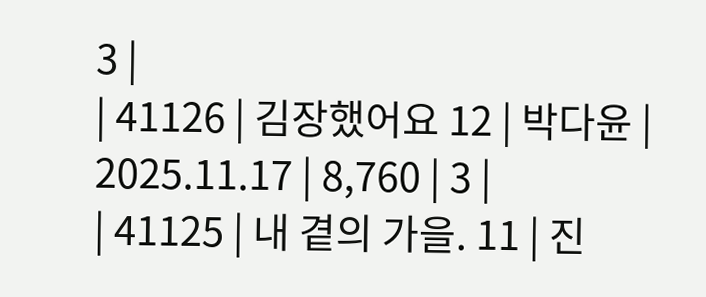3 |
| 41126 | 김장했어요 12 | 박다윤 | 2025.11.17 | 8,760 | 3 |
| 41125 | 내 곁의 가을. 11 | 진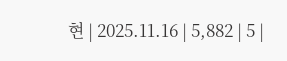현 | 2025.11.16 | 5,882 | 5 |